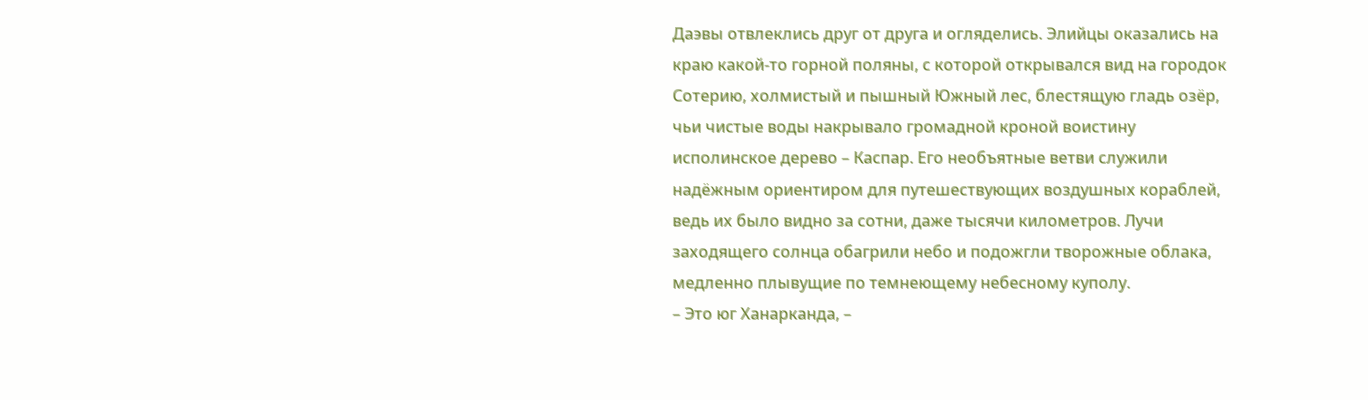Даэвы отвлеклись друг от друга и огляделись. Элийцы оказались на краю какой-то горной поляны, с которой открывался вид на городок Сотерию, холмистый и пышный Южный лес, блестящую гладь озёр, чьи чистые воды накрывало громадной кроной воистину исполинское дерево – Каспар. Его необъятные ветви служили надёжным ориентиром для путешествующих воздушных кораблей, ведь их было видно за сотни, даже тысячи километров. Лучи заходящего солнца обагрили небо и подожгли творожные облака, медленно плывущие по темнеющему небесному куполу.
– Это юг Ханарканда, –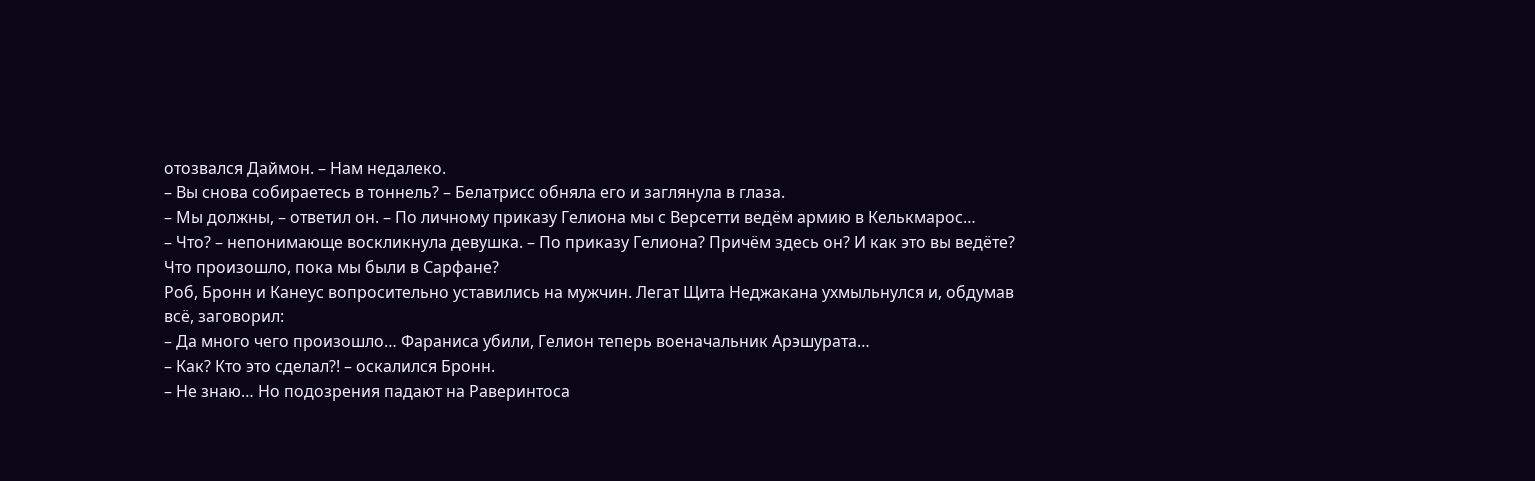отозвался Даймон. – Нам недалеко.
– Вы снова собираетесь в тоннель? – Белатрисс обняла его и заглянула в глаза.
– Мы должны, – ответил он. – По личному приказу Гелиона мы с Версетти ведём армию в Келькмарос…
– Что? – непонимающе воскликнула девушка. – По приказу Гелиона? Причём здесь он? И как это вы ведёте? Что произошло, пока мы были в Сарфане?
Роб, Бронн и Канеус вопросительно уставились на мужчин. Легат Щита Неджакана ухмыльнулся и, обдумав всё, заговорил:
– Да много чего произошло… Фараниса убили, Гелион теперь военачальник Арэшурата…
– Как? Кто это сделал?! – оскалился Бронн.
– Не знаю… Но подозрения падают на Раверинтоса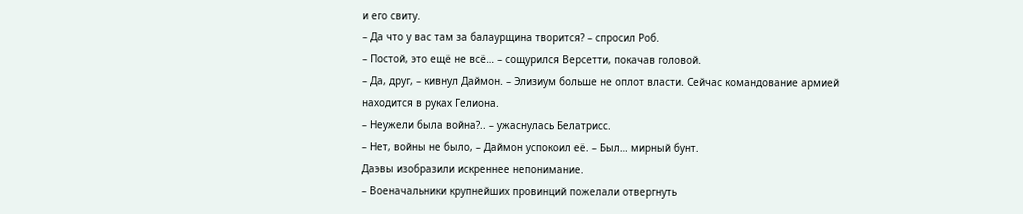и его свиту.
– Да что у вас там за балаурщина творится? – спросил Роб.
– Постой, это ещё не всё… – сощурился Версетти, покачав головой.
– Да, друг, – кивнул Даймон. – Элизиум больше не оплот власти. Сейчас командование армией находится в руках Гелиона.
– Неужели была война?.. – ужаснулась Белатрисс.
– Нет, войны не было, – Даймон успокоил её. – Был… мирный бунт.
Даэвы изобразили искреннее непонимание.
– Военачальники крупнейших провинций пожелали отвергнуть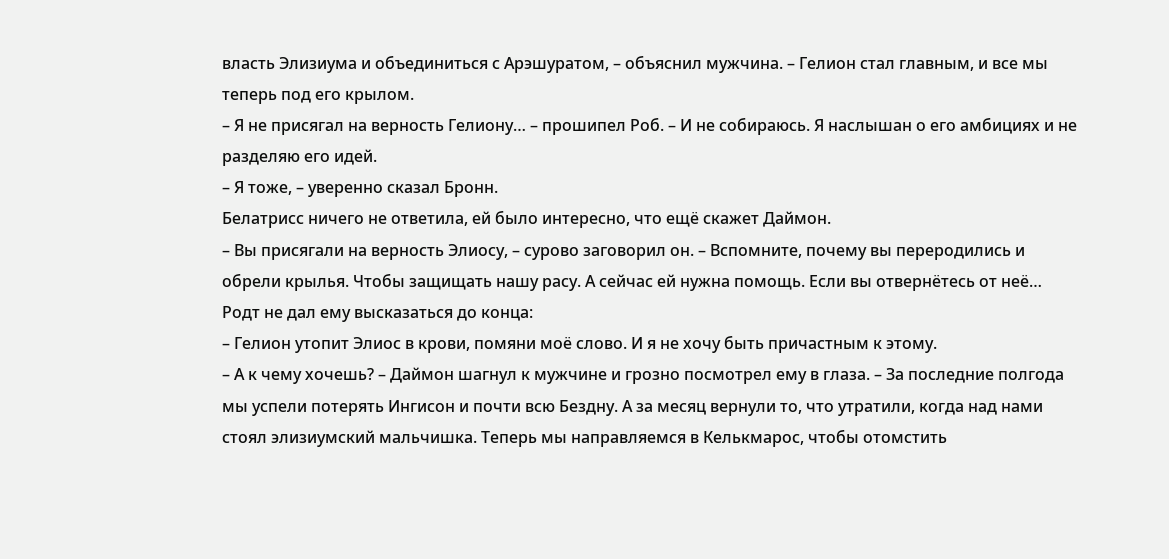власть Элизиума и объединиться с Арэшуратом, – объяснил мужчина. – Гелион стал главным, и все мы теперь под его крылом.
– Я не присягал на верность Гелиону… – прошипел Роб. – И не собираюсь. Я наслышан о его амбициях и не разделяю его идей.
– Я тоже, – уверенно сказал Бронн.
Белатрисс ничего не ответила, ей было интересно, что ещё скажет Даймон.
– Вы присягали на верность Элиосу, – сурово заговорил он. – Вспомните, почему вы переродились и обрели крылья. Чтобы защищать нашу расу. А сейчас ей нужна помощь. Если вы отвернётесь от неё…
Родт не дал ему высказаться до конца:
– Гелион утопит Элиос в крови, помяни моё слово. И я не хочу быть причастным к этому.
– А к чему хочешь? – Даймон шагнул к мужчине и грозно посмотрел ему в глаза. – За последние полгода мы успели потерять Ингисон и почти всю Бездну. А за месяц вернули то, что утратили, когда над нами стоял элизиумский мальчишка. Теперь мы направляемся в Келькмарос, чтобы отомстить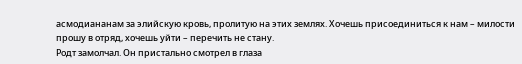асмодиананам за элийскую кровь, пролитую на этих землях. Хочешь присоединиться к нам – милости прошу в отряд, хочешь уйти – перечить не стану.
Родт замолчал. Он пристально смотрел в глаза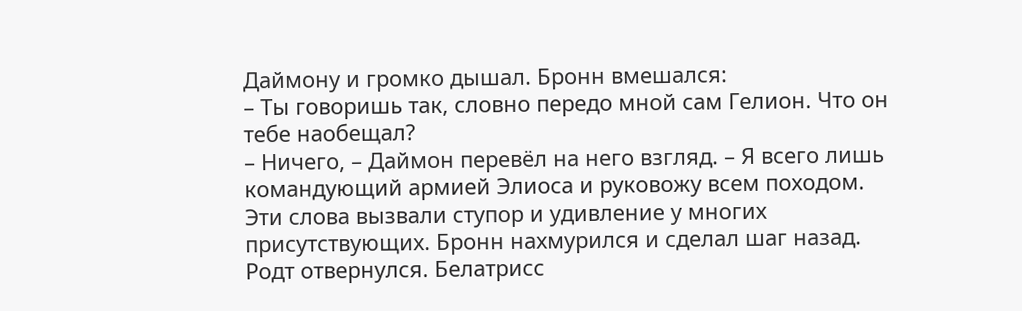Даймону и громко дышал. Бронн вмешался:
– Ты говоришь так, словно передо мной сам Гелион. Что он тебе наобещал?
– Ничего, – Даймон перевёл на него взгляд. – Я всего лишь командующий армией Элиоса и руковожу всем походом.
Эти слова вызвали ступор и удивление у многих присутствующих. Бронн нахмурился и сделал шаг назад. Родт отвернулся. Белатрисс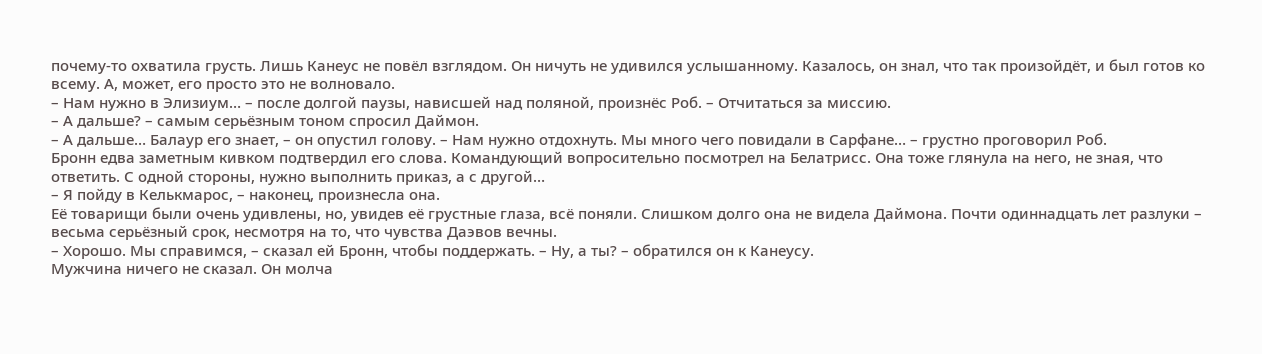почему-то охватила грусть. Лишь Канеус не повёл взглядом. Он ничуть не удивился услышанному. Казалось, он знал, что так произойдёт, и был готов ко всему. А, может, его просто это не волновало.
– Нам нужно в Элизиум… – после долгой паузы, нависшей над поляной, произнёс Роб. – Отчитаться за миссию.
– А дальше? – самым серьёзным тоном спросил Даймон.
– А дальше… Балаур его знает, – он опустил голову. – Нам нужно отдохнуть. Мы много чего повидали в Сарфане… – грустно проговорил Роб.
Бронн едва заметным кивком подтвердил его слова. Командующий вопросительно посмотрел на Белатрисс. Она тоже глянула на него, не зная, что ответить. С одной стороны, нужно выполнить приказ, а с другой…
– Я пойду в Келькмарос, – наконец, произнесла она.
Её товарищи были очень удивлены, но, увидев её грустные глаза, всё поняли. Слишком долго она не видела Даймона. Почти одиннадцать лет разлуки – весьма серьёзный срок, несмотря на то, что чувства Даэвов вечны.
– Хорошо. Мы справимся, – сказал ей Бронн, чтобы поддержать. – Ну, а ты? – обратился он к Канеусу.
Мужчина ничего не сказал. Он молча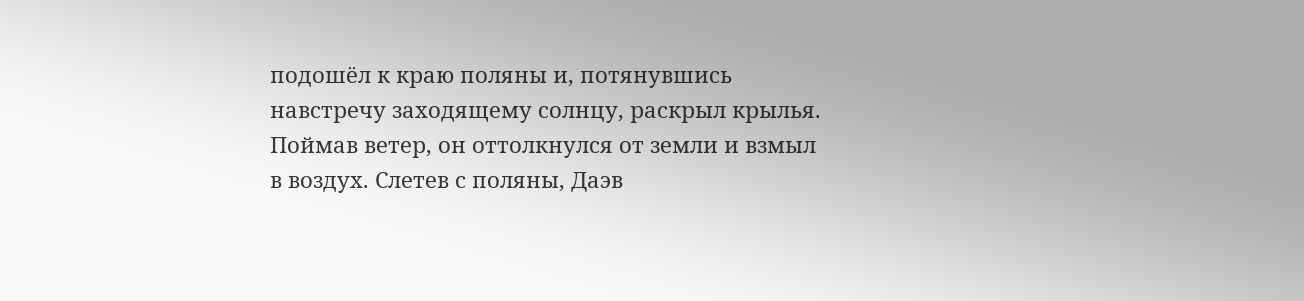подошёл к краю поляны и, потянувшись навстречу заходящему солнцу, раскрыл крылья. Поймав ветер, он оттолкнулся от земли и взмыл в воздух. Слетев с поляны, Даэв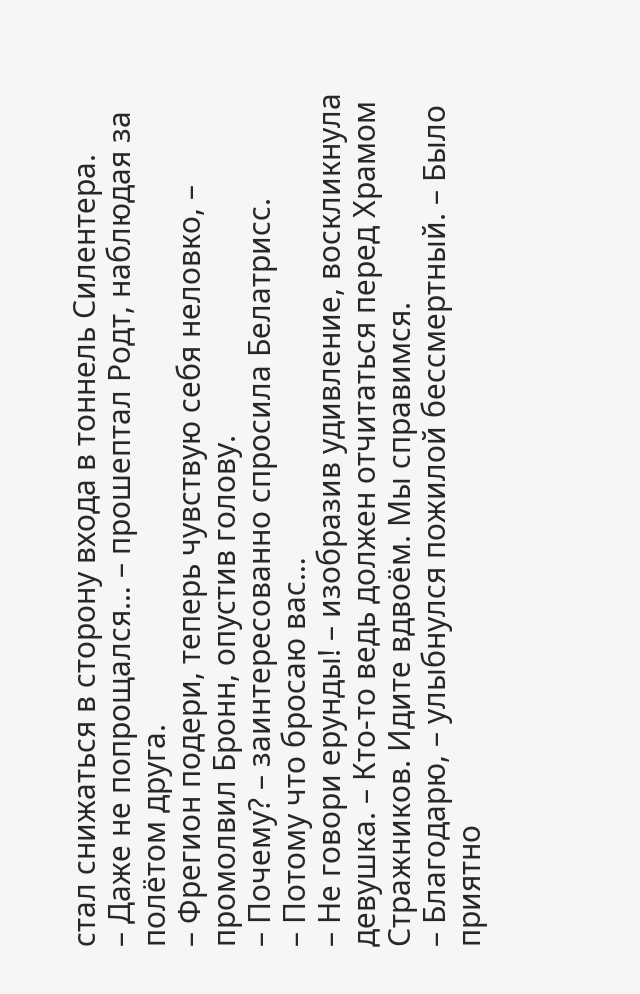стал снижаться в сторону входа в тоннель Силентера.
– Даже не попрощался… – прошептал Родт, наблюдая за полётом друга.
– Фрегион подери, теперь чувствую себя неловко, – промолвил Бронн, опустив голову.
– Почему? – заинтересованно спросила Белатрисс.
– Потому что бросаю вас…
– Не говори ерунды! – изобразив удивление, воскликнула девушка. – Кто-то ведь должен отчитаться перед Храмом Стражников. Идите вдвоём. Мы справимся.
– Благодарю, – улыбнулся пожилой бессмертный. – Было приятно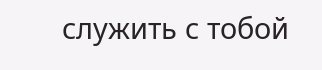служить с тобой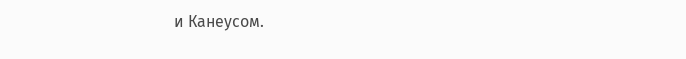и Канеусом.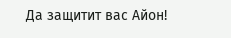Да защитит вас Айон!